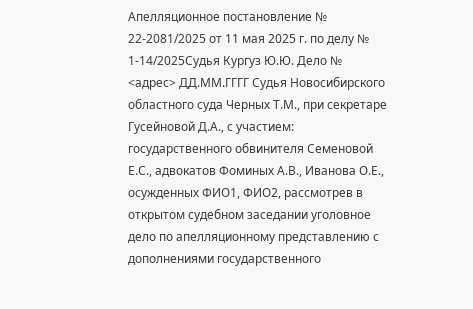Апелляционное постановление № 22-2081/2025 от 11 мая 2025 г. по делу № 1-14/2025Судья Кургуз Ю.Ю. Дело № <адрес> ДД.ММ.ГГГГ Судья Новосибирского областного суда Черных Т.М., при секретаре Гусейновой Д.А., с участием: государственного обвинителя Семеновой Е.С., адвокатов Фоминых А.В., Иванова О.Е., осужденных ФИО1, ФИО2, рассмотрев в открытом судебном заседании уголовное дело по апелляционному представлению с дополнениями государственного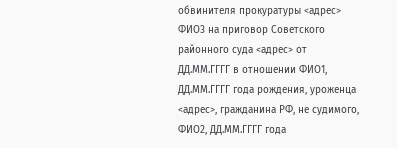обвинителя прокуратуры <адрес> ФИО3 на приговор Советского районного суда <адрес> от ДД.ММ.ГГГГ в отношении ФИО1, ДД.ММ.ГГГГ года рождения, уроженца <адрес>, гражданина РФ, не судимого, ФИО2, ДД.ММ.ГГГГ года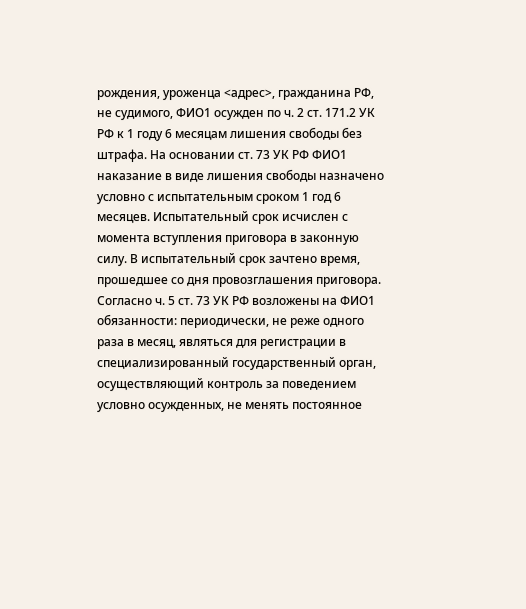рождения, уроженца <адрес>, гражданина РФ, не судимого, ФИО1 осужден по ч. 2 ст. 171.2 УК РФ к 1 году 6 месяцам лишения свободы без штрафа. На основании ст. 73 УК РФ ФИО1 наказание в виде лишения свободы назначено условно с испытательным сроком 1 год 6 месяцев. Испытательный срок исчислен с момента вступления приговора в законную силу. В испытательный срок зачтено время, прошедшее со дня провозглашения приговора. Согласно ч. 5 ст. 73 УК РФ возложены на ФИО1 обязанности: периодически, не реже одного раза в месяц, являться для регистрации в специализированный государственный орган, осуществляющий контроль за поведением условно осужденных, не менять постоянное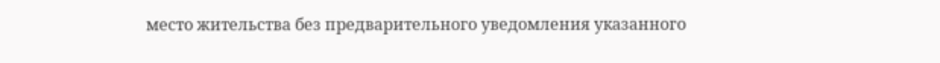место жительства без предварительного уведомления указанного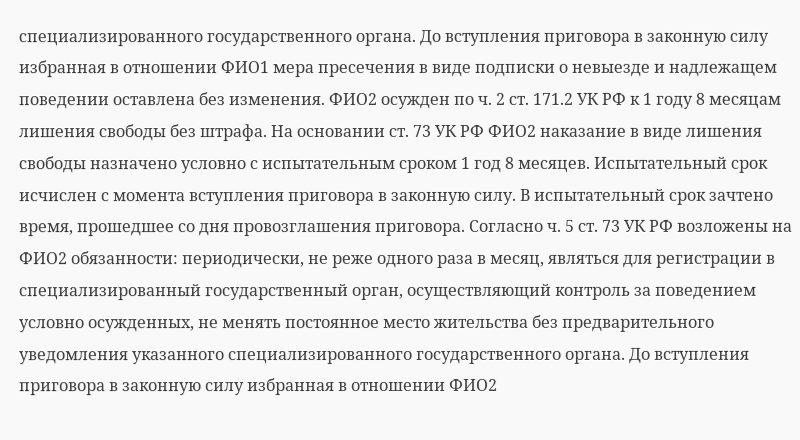специализированного государственного органа. До вступления приговора в законную силу избранная в отношении ФИО1 мера пресечения в виде подписки о невыезде и надлежащем поведении оставлена без изменения. ФИО2 осужден по ч. 2 ст. 171.2 УК РФ к 1 году 8 месяцам лишения свободы без штрафа. На основании ст. 73 УК РФ ФИО2 наказание в виде лишения свободы назначено условно с испытательным сроком 1 год 8 месяцев. Испытательный срок исчислен с момента вступления приговора в законную силу. В испытательный срок зачтено время, прошедшее со дня провозглашения приговора. Согласно ч. 5 ст. 73 УК РФ возложены на ФИО2 обязанности: периодически, не реже одного раза в месяц, являться для регистрации в специализированный государственный орган, осуществляющий контроль за поведением условно осужденных, не менять постоянное место жительства без предварительного уведомления указанного специализированного государственного органа. До вступления приговора в законную силу избранная в отношении ФИО2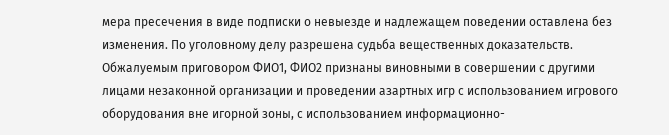мера пресечения в виде подписки о невыезде и надлежащем поведении оставлена без изменения. По уголовному делу разрешена судьба вещественных доказательств. Обжалуемым приговором ФИО1, ФИО2 признаны виновными в совершении с другими лицами незаконной организации и проведении азартных игр с использованием игрового оборудования вне игорной зоны, с использованием информационно-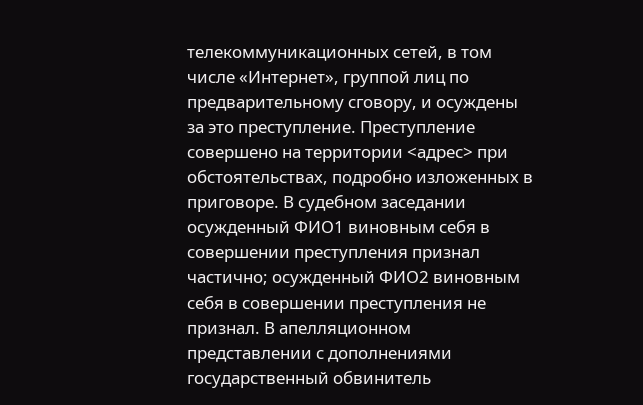телекоммуникационных сетей, в том числе «Интернет», группой лиц по предварительному сговору, и осуждены за это преступление. Преступление совершено на территории <адрес> при обстоятельствах, подробно изложенных в приговоре. В судебном заседании осужденный ФИО1 виновным себя в совершении преступления признал частично; осужденный ФИО2 виновным себя в совершении преступления не признал. В апелляционном представлении с дополнениями государственный обвинитель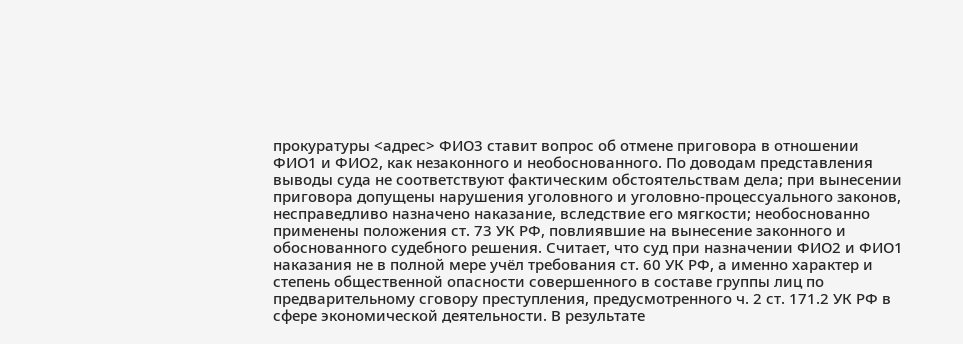прокуратуры <адрес> ФИО3 ставит вопрос об отмене приговора в отношении ФИО1 и ФИО2, как незаконного и необоснованного. По доводам представления выводы суда не соответствуют фактическим обстоятельствам дела; при вынесении приговора допущены нарушения уголовного и уголовно-процессуального законов, несправедливо назначено наказание, вследствие его мягкости; необоснованно применены положения ст. 73 УК РФ, повлиявшие на вынесение законного и обоснованного судебного решения. Считает, что суд при назначении ФИО2 и ФИО1 наказания не в полной мере учёл требования ст. 60 УК РФ, а именно характер и степень общественной опасности совершенного в составе группы лиц по предварительному сговору преступления, предусмотренного ч. 2 ст. 171.2 УК РФ в сфере экономической деятельности. В результате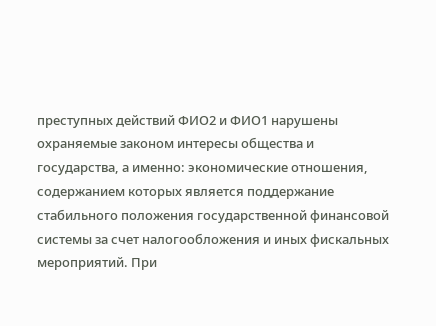преступных действий ФИО2 и ФИО1 нарушены охраняемые законом интересы общества и государства, а именно: экономические отношения, содержанием которых является поддержание стабильного положения государственной финансовой системы за счет налогообложения и иных фискальных мероприятий. При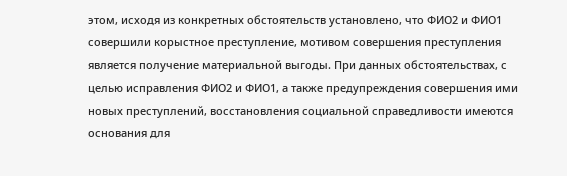этом, исходя из конкретных обстоятельств установлено, что ФИО2 и ФИО1 совершили корыстное преступление, мотивом совершения преступления является получение материальной выгоды. При данных обстоятельствах, с целью исправления ФИО2 и ФИО1, а также предупреждения совершения ими новых преступлений, восстановления социальной справедливости имеются основания для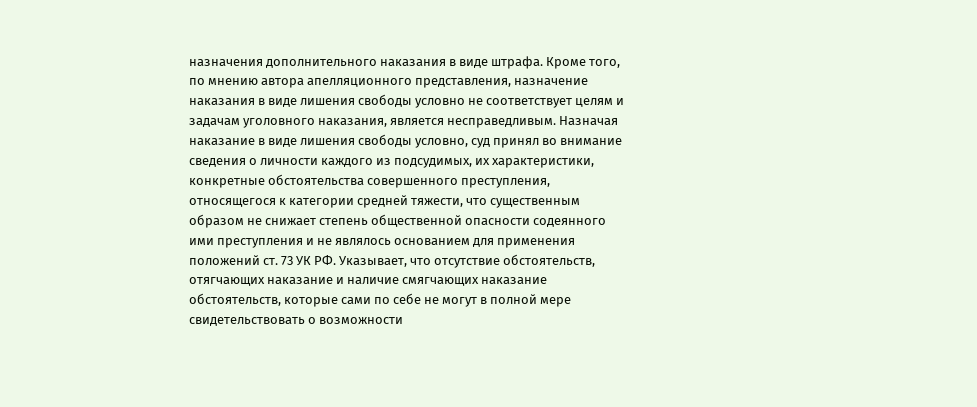назначения дополнительного наказания в виде штрафа. Кроме того, по мнению автора апелляционного представления, назначение наказания в виде лишения свободы условно не соответствует целям и задачам уголовного наказания, является несправедливым. Назначая наказание в виде лишения свободы условно, суд принял во внимание сведения о личности каждого из подсудимых, их характеристики, конкретные обстоятельства совершенного преступления, относящегося к категории средней тяжести, что существенным образом не снижает степень общественной опасности содеянного ими преступления и не являлось основанием для применения положений ст. 73 УК РФ. Указывает, что отсутствие обстоятельств, отягчающих наказание и наличие смягчающих наказание обстоятельств, которые сами по себе не могут в полной мере свидетельствовать о возможности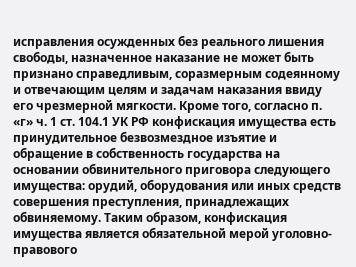исправления осужденных без реального лишения свободы, назначенное наказание не может быть признано справедливым, соразмерным содеянному и отвечающим целям и задачам наказания ввиду его чрезмерной мягкости. Кроме того, согласно п. «г» ч. 1 ст. 104.1 УК РФ конфискация имущества есть принудительное безвозмездное изъятие и обращение в собственность государства на основании обвинительного приговора следующего имущества: орудий, оборудования или иных средств совершения преступления, принадлежащих обвиняемому. Таким образом, конфискация имущества является обязательной мерой уголовно-правового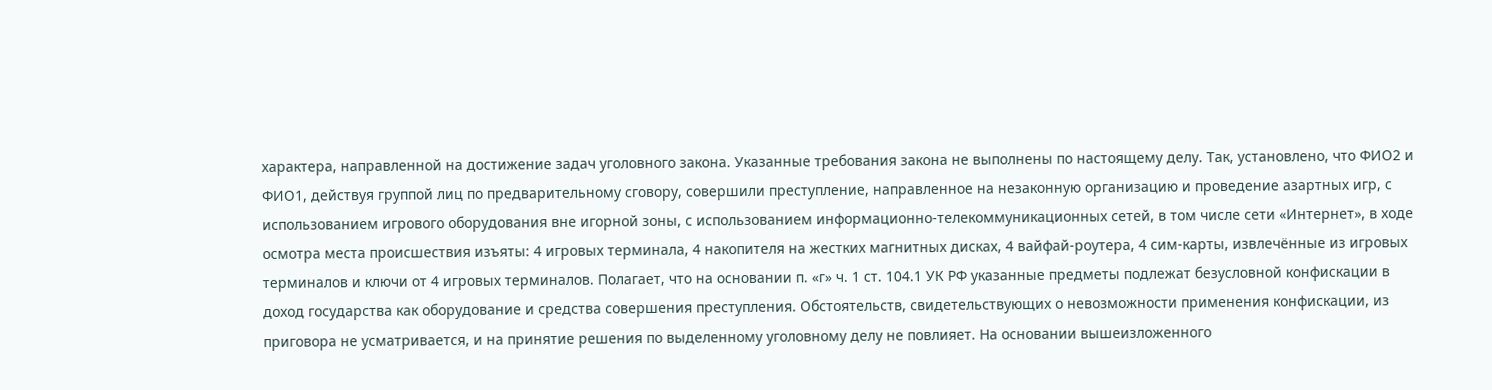характера, направленной на достижение задач уголовного закона. Указанные требования закона не выполнены по настоящему делу. Так, установлено, что ФИО2 и ФИО1, действуя группой лиц по предварительному сговору, совершили преступление, направленное на незаконную организацию и проведение азартных игр, с использованием игрового оборудования вне игорной зоны, с использованием информационно-телекоммуникационных сетей, в том числе сети «Интернет», в ходе осмотра места происшествия изъяты: 4 игровых терминала, 4 накопителя на жестких магнитных дисках, 4 вайфай-роутера, 4 сим-карты, извлечённые из игровых терминалов и ключи от 4 игровых терминалов. Полагает, что на основании п. «г» ч. 1 ст. 104.1 УК РФ указанные предметы подлежат безусловной конфискации в доход государства как оборудование и средства совершения преступления. Обстоятельств, свидетельствующих о невозможности применения конфискации, из приговора не усматривается, и на принятие решения по выделенному уголовному делу не повлияет. На основании вышеизложенного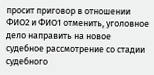просит приговор в отношении ФИО2 и ФИО1 отменить, уголовное дело направить на новое судебное рассмотрение со стадии судебного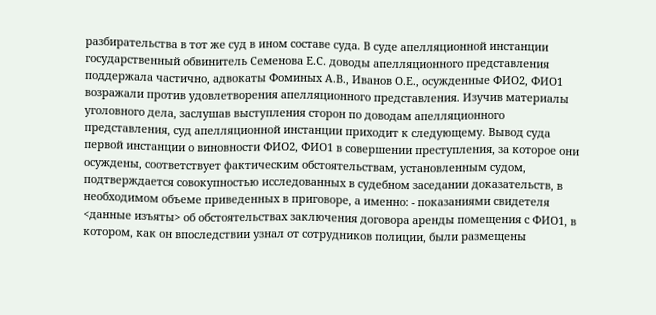разбирательства в тот же суд в ином составе суда. В суде апелляционной инстанции государственный обвинитель Семенова Е.С. доводы апелляционного представления поддержала частично, адвокаты Фоминых А.В., Иванов О.Е., осужденные ФИО2, ФИО1 возражали против удовлетворения апелляционного представления. Изучив материалы уголовного дела, заслушав выступления сторон по доводам апелляционного представления, суд апелляционной инстанции приходит к следующему. Вывод суда первой инстанции о виновности ФИО2, ФИО1 в совершении преступления, за которое они осуждены, соответствует фактическим обстоятельствам, установленным судом, подтверждается совокупностью исследованных в судебном заседании доказательств, в необходимом объеме приведенных в приговоре, а именно: - показаниями свидетеля <данные изъяты> об обстоятельствах заключения договора аренды помещения с ФИО1, в котором, как он впоследствии узнал от сотрудников полиции, были размещены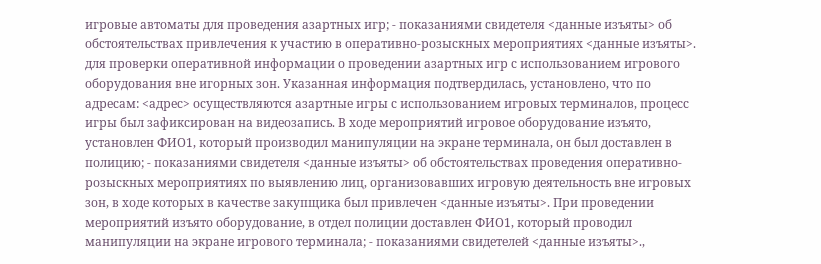игровые автоматы для проведения азартных игр; - показаниями свидетеля <данные изъяты> об обстоятельствах привлечения к участию в оперативно-розыскных мероприятиях <данные изъяты>. для проверки оперативной информации о проведении азартных игр с использованием игрового оборудования вне игорных зон. Указанная информация подтвердилась, установлено, что по адресам: <адрес> осуществляются азартные игры с использованием игровых терминалов, процесс игры был зафиксирован на видеозапись. В ходе мероприятий игровое оборудование изъято, установлен ФИО1, который производил манипуляции на экране терминала, он был доставлен в полицию; - показаниями свидетеля <данные изъяты> об обстоятельствах проведения оперативно-розыскных мероприятиях по выявлению лиц, организовавших игровую деятельность вне игровых зон, в ходе которых в качестве закупщика был привлечен <данные изъяты>. При проведении мероприятий изъято оборудование, в отдел полиции доставлен ФИО1, который проводил манипуляции на экране игрового терминала; - показаниями свидетелей <данные изъяты>.,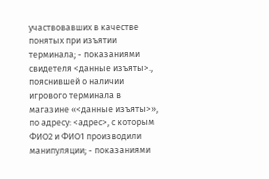участвовавших в качестве понятых при изъятии терминала; - показаниями свидетеля <данные изъяты>., пояснившей о наличии игрового терминала в магазине «<данные изъяты>», по адресу: <адрес>, с которым ФИО2 и ФИО1 производили манипуляции; - показаниями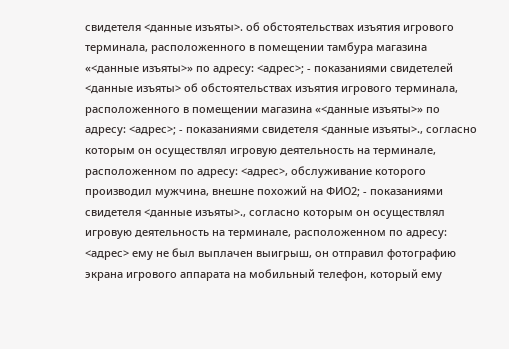свидетеля <данные изъяты>. об обстоятельствах изъятия игрового терминала, расположенного в помещении тамбура магазина «<данные изъяты>» по адресу: <адрес>; - показаниями свидетелей <данные изъяты> об обстоятельствах изъятия игрового терминала, расположенного в помещении магазина «<данные изъяты>» по адресу: <адрес>; - показаниями свидетеля <данные изъяты>., согласно которым он осуществлял игровую деятельность на терминале, расположенном по адресу: <адрес>, обслуживание которого производил мужчина, внешне похожий на ФИО2; - показаниями свидетеля <данные изъяты>., согласно которым он осуществлял игровую деятельность на терминале, расположенном по адресу: <адрес> ему не был выплачен выигрыш, он отправил фотографию экрана игрового аппарата на мобильный телефон, который ему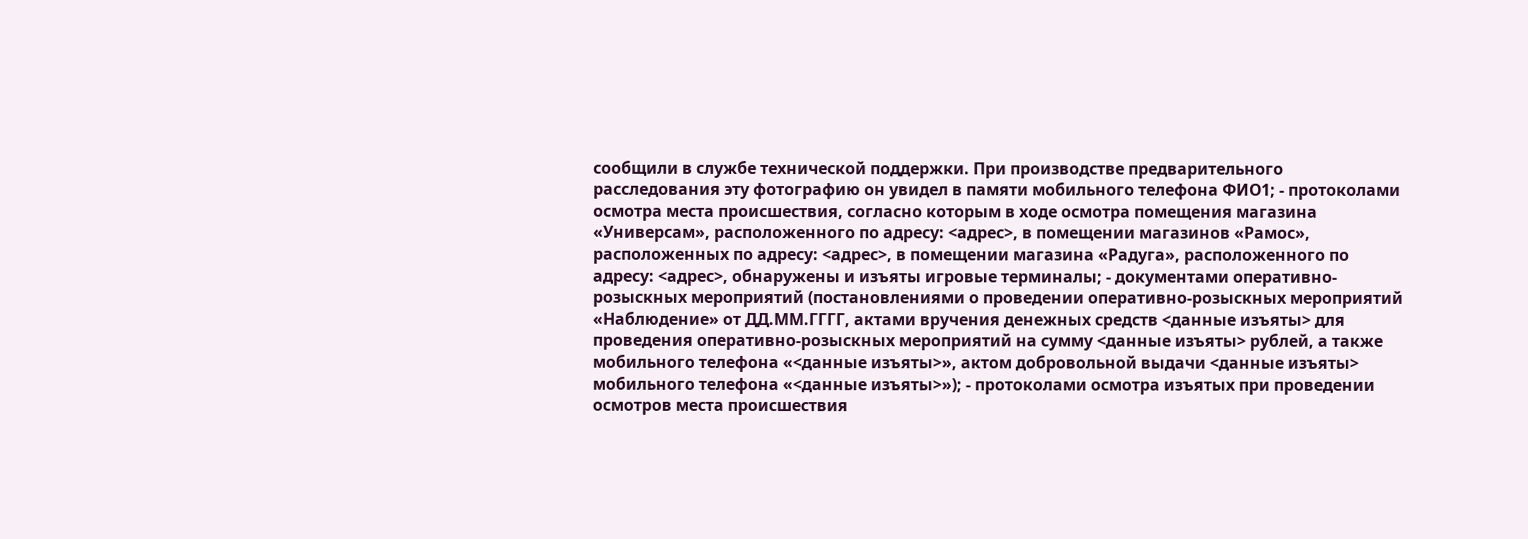сообщили в службе технической поддержки. При производстве предварительного расследования эту фотографию он увидел в памяти мобильного телефона ФИО1; - протоколами осмотра места происшествия, согласно которым в ходе осмотра помещения магазина «Универсам», расположенного по адресу: <адрес>, в помещении магазинов «Рамос», расположенных по адресу: <адрес>, в помещении магазина «Радуга», расположенного по адресу: <адрес>, обнаружены и изъяты игровые терминалы; - документами оперативно-розыскных мероприятий (постановлениями о проведении оперативно-розыскных мероприятий «Наблюдение» от ДД.ММ.ГГГГ, актами вручения денежных средств <данные изъяты> для проведения оперативно-розыскных мероприятий на сумму <данные изъяты> рублей, а также мобильного телефона «<данные изъяты>», актом добровольной выдачи <данные изъяты> мобильного телефона «<данные изъяты>»); - протоколами осмотра изъятых при проведении осмотров места происшествия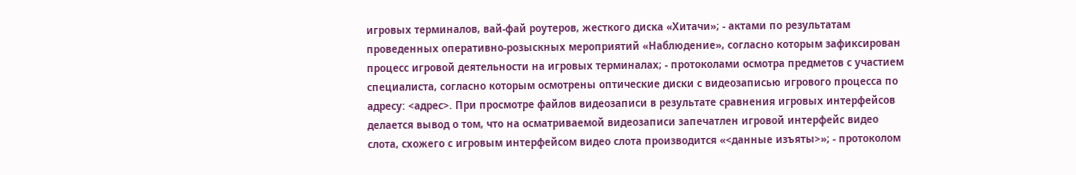игровых терминалов, вай-фай роутеров, жесткого диска «Хитачи»; - актами по результатам проведенных оперативно-розыскных мероприятий «Наблюдение», согласно которым зафиксирован процесс игровой деятельности на игровых терминалах; - протоколами осмотра предметов с участием специалиста, согласно которым осмотрены оптические диски с видеозаписью игрового процесса по адресу: <адрес>. При просмотре файлов видеозаписи в результате сравнения игровых интерфейсов делается вывод о том, что на осматриваемой видеозаписи запечатлен игровой интерфейс видео слота, схожего с игровым интерфейсом видео слота производится «<данные изъяты>»; - протоколом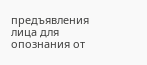предъявления лица для опознания от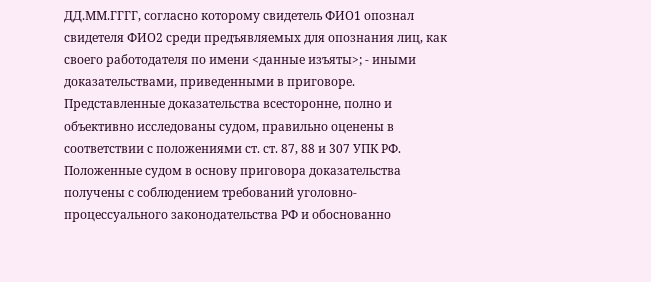ДД.ММ.ГГГГ, согласно которому свидетель ФИО1 опознал свидетеля ФИО2 среди предъявляемых для опознания лиц, как своего работодателя по имени <данные изъяты>; - иными доказательствами, приведенными в приговоре. Представленные доказательства всесторонне, полно и объективно исследованы судом, правильно оценены в соответствии с положениями ст. ст. 87, 88 и 307 УПК РФ. Положенные судом в основу приговора доказательства получены с соблюдением требований уголовно-процессуального законодательства РФ и обоснованно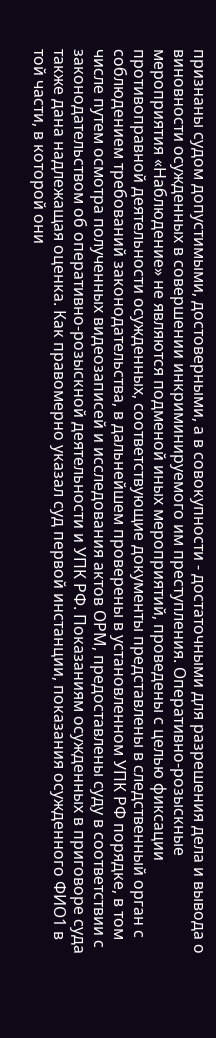признаны судом допустимыми, достоверными, а в совокупности - достаточными для разрешения дела и вывода о виновности осужденных в совершении инкриминируемого им преступления. Оперативно-розыскные мероприятия «Наблюдение» не являются подменой иных мероприятий, проведены с целью фиксации противоправной деятельности осужденных, соответствующие документы представлены в следственный орган с соблюдением требований законодательства, в дальнейшем проверены в установленном УПК РФ порядке, в том числе путем осмотра полученных видеозаписей и исследования актов ОРМ, предоставлены суду в соответствии с законодательством об оперативно-розыскной деятельности и УПК РФ. Показаниям осужденных в приговоре суда также дана надлежащая оценка. Как правомерно указал суд первой инстанции, показания осужденного ФИО1 в той части, в которой они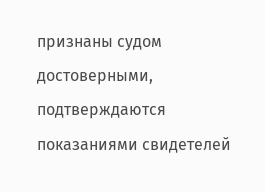признаны судом достоверными, подтверждаются показаниями свидетелей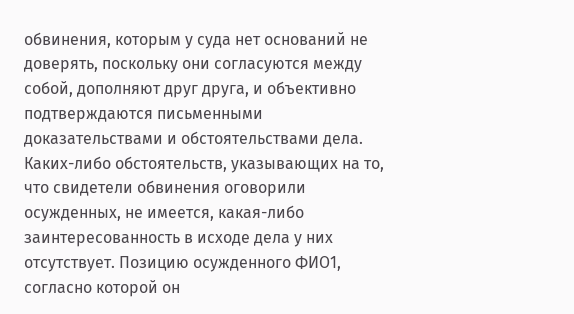обвинения, которым у суда нет оснований не доверять, поскольку они согласуются между собой, дополняют друг друга, и объективно подтверждаются письменными доказательствами и обстоятельствами дела. Каких-либо обстоятельств, указывающих на то, что свидетели обвинения оговорили осужденных, не имеется, какая-либо заинтересованность в исходе дела у них отсутствует. Позицию осужденного ФИО1, согласно которой он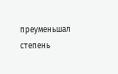преуменьшал степень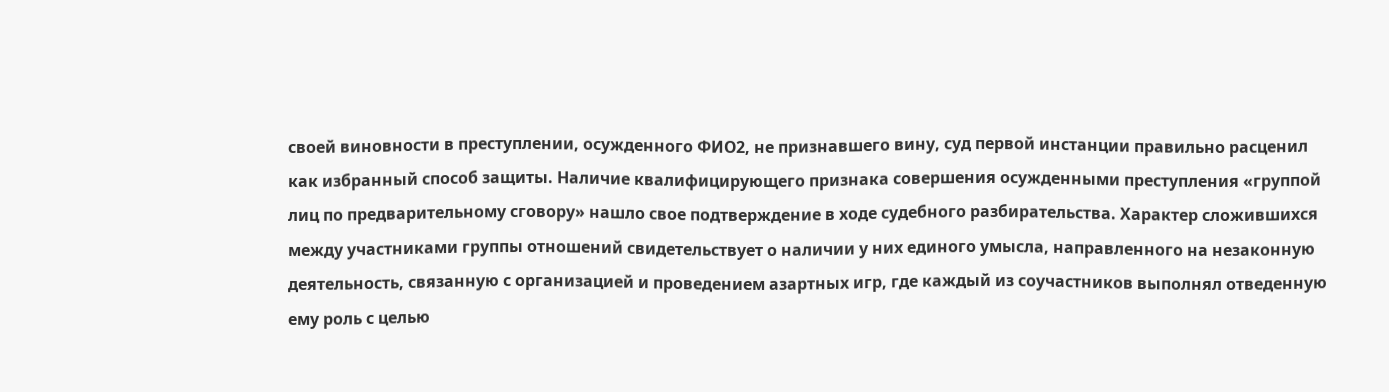своей виновности в преступлении, осужденного ФИО2, не признавшего вину, суд первой инстанции правильно расценил как избранный способ защиты. Наличие квалифицирующего признака совершения осужденными преступления «группой лиц по предварительному сговору» нашло свое подтверждение в ходе судебного разбирательства. Характер сложившихся между участниками группы отношений свидетельствует о наличии у них единого умысла, направленного на незаконную деятельность, связанную с организацией и проведением азартных игр, где каждый из соучастников выполнял отведенную ему роль с целью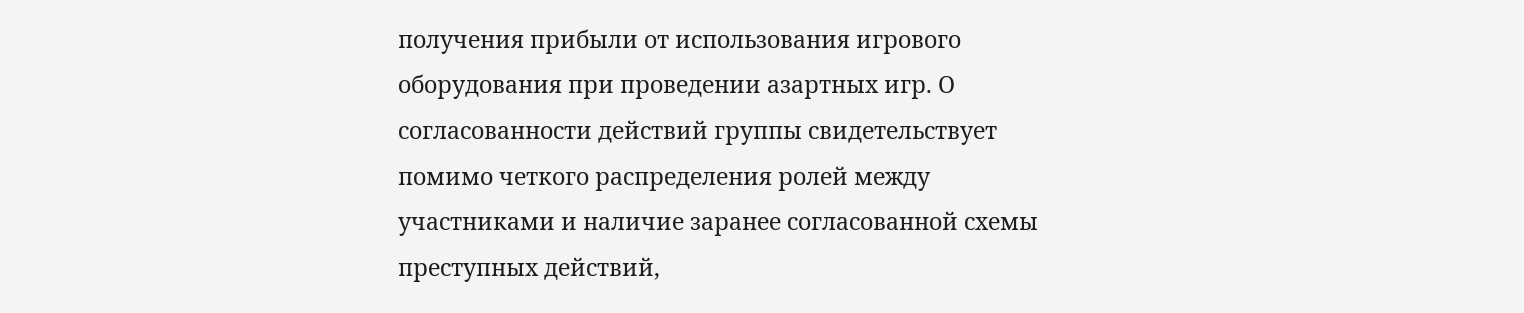получения прибыли от использования игрового оборудования при проведении азартных игр. О согласованности действий группы свидетельствует помимо четкого распределения ролей между участниками и наличие заранее согласованной схемы преступных действий,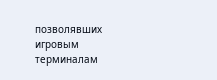позволявших игровым терминалам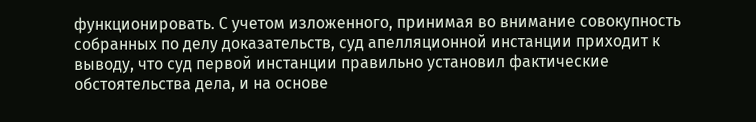функционировать. С учетом изложенного, принимая во внимание совокупность собранных по делу доказательств, суд апелляционной инстанции приходит к выводу, что суд первой инстанции правильно установил фактические обстоятельства дела, и на основе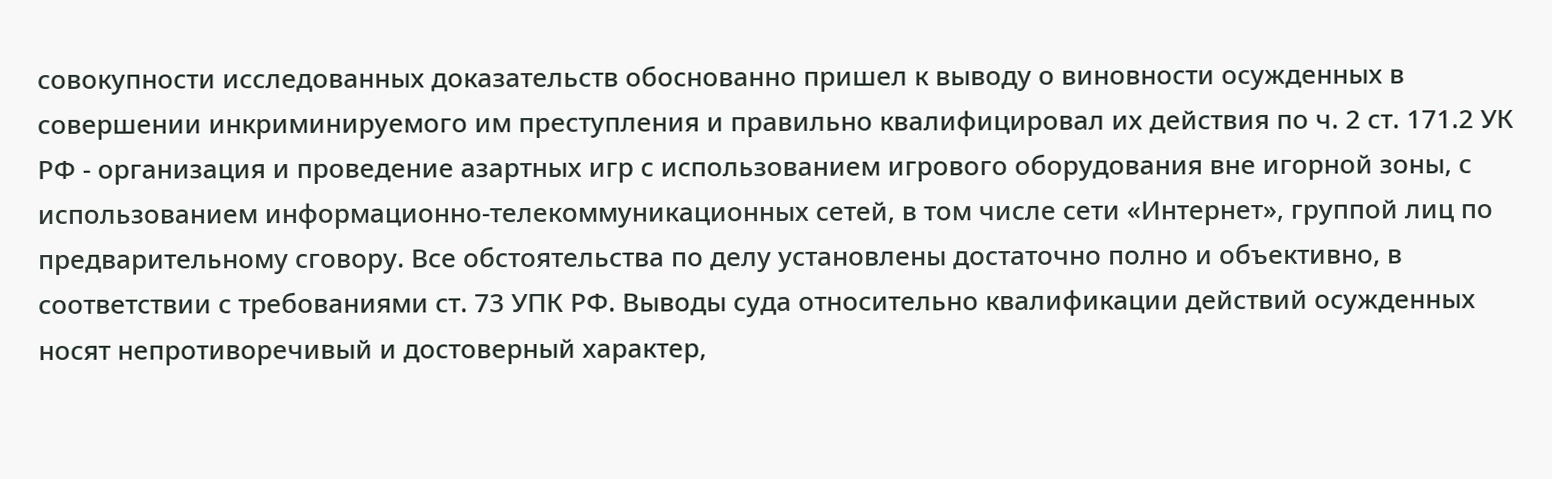совокупности исследованных доказательств обоснованно пришел к выводу о виновности осужденных в совершении инкриминируемого им преступления и правильно квалифицировал их действия по ч. 2 ст. 171.2 УК РФ - организация и проведение азартных игр с использованием игрового оборудования вне игорной зоны, с использованием информационно-телекоммуникационных сетей, в том числе сети «Интернет», группой лиц по предварительному сговору. Все обстоятельства по делу установлены достаточно полно и объективно, в соответствии с требованиями ст. 73 УПК РФ. Выводы суда относительно квалификации действий осужденных носят непротиворечивый и достоверный характер,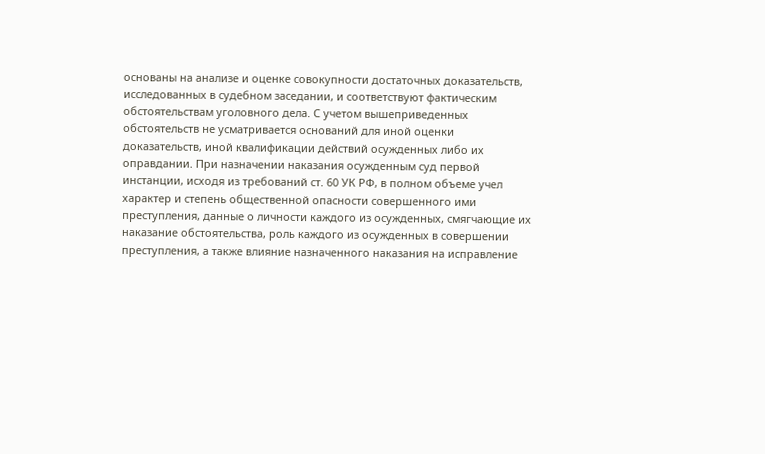основаны на анализе и оценке совокупности достаточных доказательств, исследованных в судебном заседании, и соответствуют фактическим обстоятельствам уголовного дела. С учетом вышеприведенных обстоятельств не усматривается оснований для иной оценки доказательств, иной квалификации действий осужденных либо их оправдании. При назначении наказания осужденным суд первой инстанции, исходя из требований ст. 60 УК РФ, в полном объеме учел характер и степень общественной опасности совершенного ими преступления, данные о личности каждого из осужденных, смягчающие их наказание обстоятельства, роль каждого из осужденных в совершении преступления, а также влияние назначенного наказания на исправление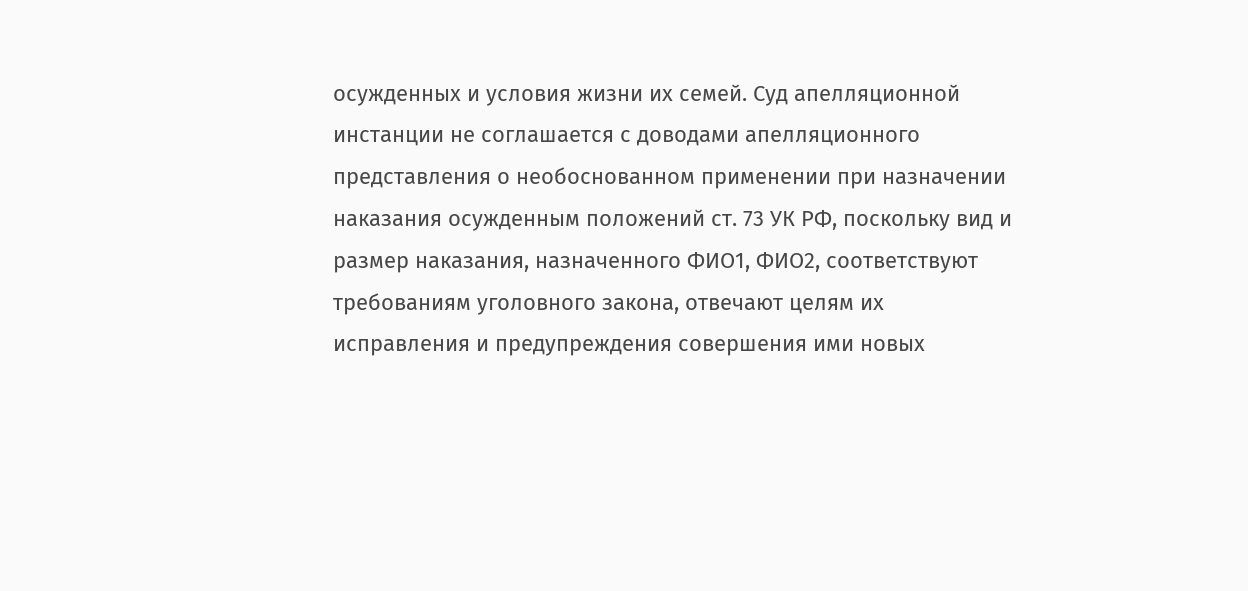осужденных и условия жизни их семей. Суд апелляционной инстанции не соглашается с доводами апелляционного представления о необоснованном применении при назначении наказания осужденным положений ст. 73 УК РФ, поскольку вид и размер наказания, назначенного ФИО1, ФИО2, соответствуют требованиям уголовного закона, отвечают целям их исправления и предупреждения совершения ими новых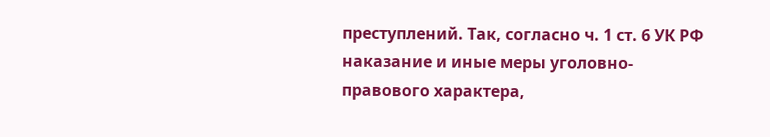преступлений. Так, согласно ч. 1 ст. 6 УК РФ наказание и иные меры уголовно-правового характера,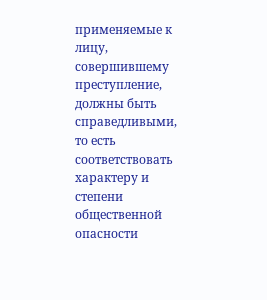применяемые к лицу, совершившему преступление, должны быть справедливыми, то есть соответствовать характеру и степени общественной опасности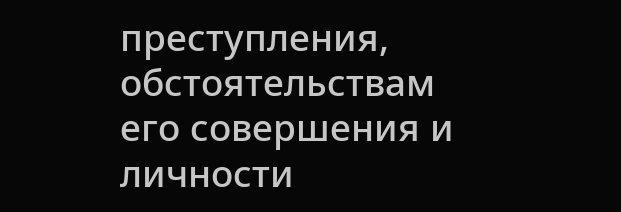преступления, обстоятельствам его совершения и личности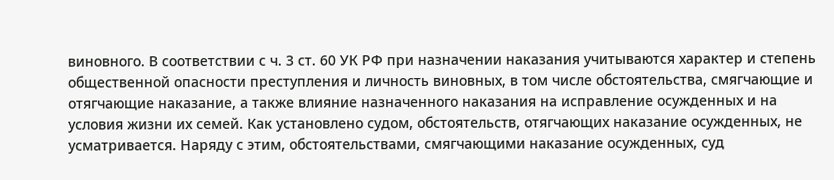виновного. В соответствии с ч. 3 ст. 60 УК РФ при назначении наказания учитываются характер и степень общественной опасности преступления и личность виновных, в том числе обстоятельства, смягчающие и отягчающие наказание, а также влияние назначенного наказания на исправление осужденных и на условия жизни их семей. Как установлено судом, обстоятельств, отягчающих наказание осужденных, не усматривается. Наряду с этим, обстоятельствами, смягчающими наказание осужденных, суд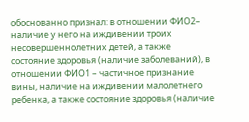обоснованно признал: в отношении ФИО2– наличие у него на иждивении троих несовершеннолетних детей, а также состояние здоровья (наличие заболеваний), в отношении ФИО1 – частичное признание вины, наличие на иждивении малолетнего ребенка, а также состояние здоровья (наличие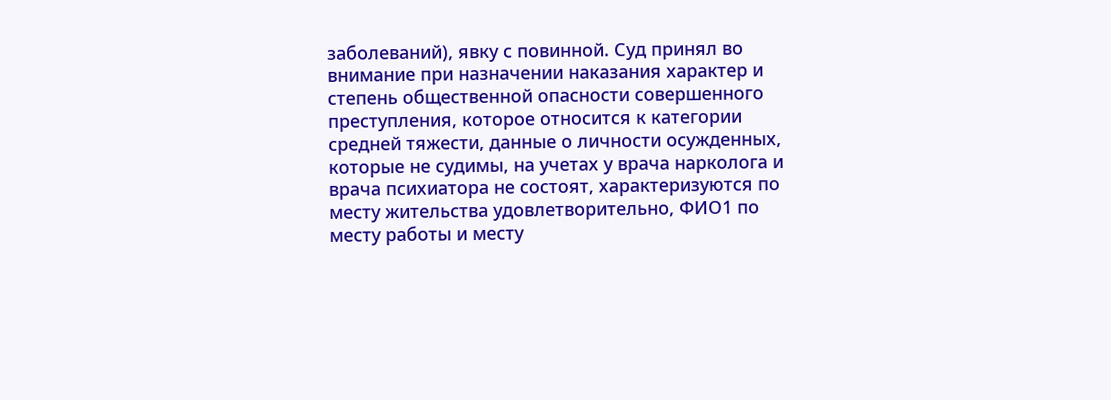заболеваний), явку с повинной. Суд принял во внимание при назначении наказания характер и степень общественной опасности совершенного преступления, которое относится к категории средней тяжести, данные о личности осужденных, которые не судимы, на учетах у врача нарколога и врача психиатора не состоят, характеризуются по месту жительства удовлетворительно, ФИО1 по месту работы и месту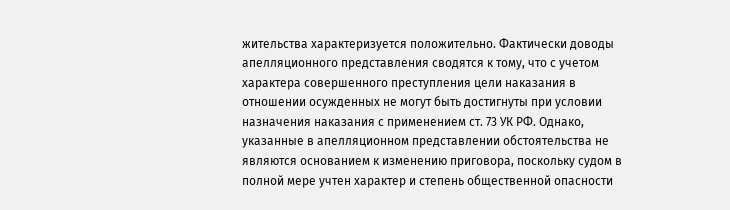жительства характеризуется положительно. Фактически доводы апелляционного представления сводятся к тому, что с учетом характера совершенного преступления цели наказания в отношении осужденных не могут быть достигнуты при условии назначения наказания с применением ст. 73 УК РФ. Однако, указанные в апелляционном представлении обстоятельства не являются основанием к изменению приговора, поскольку судом в полной мере учтен характер и степень общественной опасности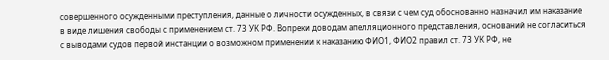совершенного осужденными преступления, данные о личности осужденных, в связи с чем суд обоснованно назначил им наказание в виде лишения свободы с применением ст. 73 УК РФ. Вопреки доводам апелляционного представления, оснований не согласиться с выводами судов первой инстанции о возможном применении к наказанию ФИО1, ФИО2 правил ст. 73 УК РФ, не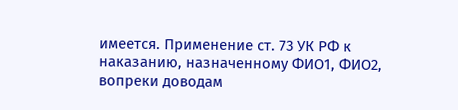имеется. Применение ст. 73 УК РФ к наказанию, назначенному ФИО1, ФИО2, вопреки доводам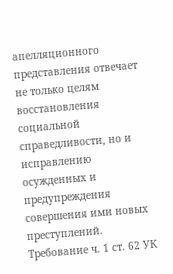апелляционного представления отвечает не только целям восстановления социальной справедливости, но и исправлению осужденных и предупреждения совершения ими новых преступлений. Требование ч. 1 ст. 62 УК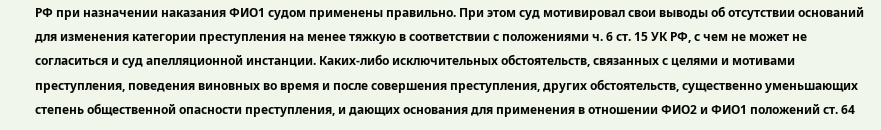РФ при назначении наказания ФИО1 судом применены правильно. При этом суд мотивировал свои выводы об отсутствии оснований для изменения категории преступления на менее тяжкую в соответствии с положениями ч. 6 ст. 15 УК РФ, с чем не может не согласиться и суд апелляционной инстанции. Каких-либо исключительных обстоятельств, связанных с целями и мотивами преступления, поведения виновных во время и после совершения преступления, других обстоятельств, существенно уменьшающих степень общественной опасности преступления, и дающих основания для применения в отношении ФИО2 и ФИО1 положений ст. 64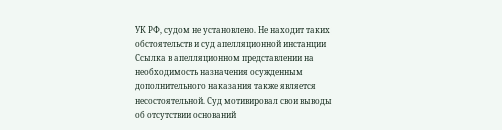УК РФ, судом не установлено. Не находит таких обстоятельств и суд апелляционной инстанции Ссылка в апелляционном представлении на необходимость назначения осужденным дополнительного наказания также является несостоятельной. Суд мотивировал свои выводы об отсутствии оснований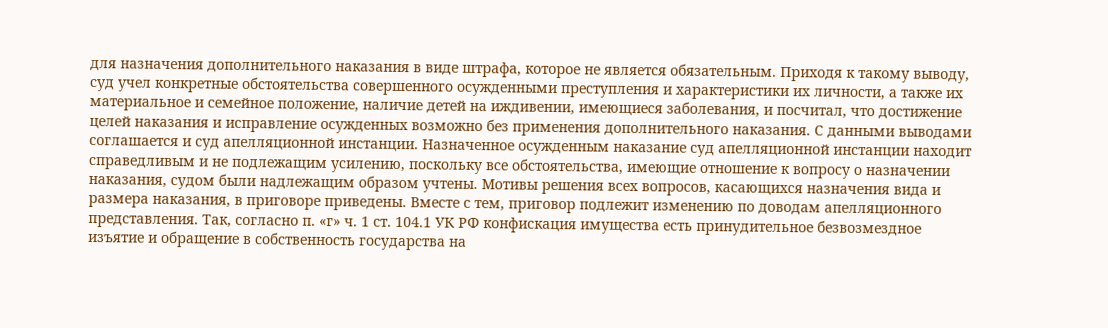для назначения дополнительного наказания в виде штрафа, которое не является обязательным. Приходя к такому выводу, суд учел конкретные обстоятельства совершенного осужденными преступления и характеристики их личности, а также их материальное и семейное положение, наличие детей на иждивении, имеющиеся заболевания, и посчитал, что достижение целей наказания и исправление осужденных возможно без применения дополнительного наказания. С данными выводами соглашается и суд апелляционной инстанции. Назначенное осужденным наказание суд апелляционной инстанции находит справедливым и не подлежащим усилению, поскольку все обстоятельства, имеющие отношение к вопросу о назначении наказания, судом были надлежащим образом учтены. Мотивы решения всех вопросов, касающихся назначения вида и размера наказания, в приговоре приведены. Вместе с тем, приговор подлежит изменению по доводам апелляционного представления. Так, согласно п. «г» ч. 1 ст. 104.1 УК РФ конфискация имущества есть принудительное безвозмездное изъятие и обращение в собственность государства на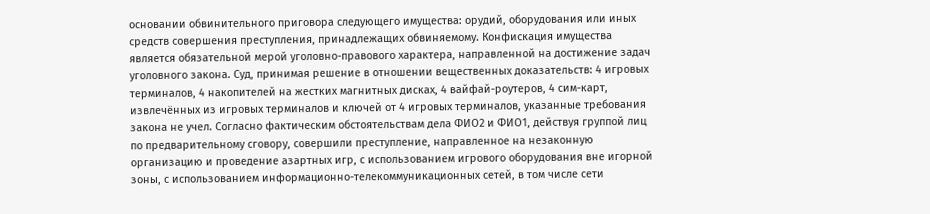основании обвинительного приговора следующего имущества: орудий, оборудования или иных средств совершения преступления, принадлежащих обвиняемому. Конфискация имущества является обязательной мерой уголовно-правового характера, направленной на достижение задач уголовного закона. Суд, принимая решение в отношении вещественных доказательств: 4 игровых терминалов, 4 накопителей на жестких магнитных дисках, 4 вайфай-роутеров, 4 сим-карт, извлечённых из игровых терминалов и ключей от 4 игровых терминалов, указанные требования закона не учел. Согласно фактическим обстоятельствам дела ФИО2 и ФИО1, действуя группой лиц по предварительному сговору, совершили преступление, направленное на незаконную организацию и проведение азартных игр, с использованием игрового оборудования вне игорной зоны, с использованием информационно-телекоммуникационных сетей, в том числе сети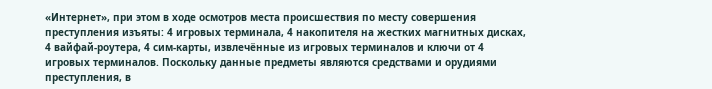«Интернет», при этом в ходе осмотров места происшествия по месту совершения преступления изъяты: 4 игровых терминала, 4 накопителя на жестких магнитных дисках, 4 вайфай-роутера, 4 сим-карты, извлечённые из игровых терминалов и ключи от 4 игровых терминалов. Поскольку данные предметы являются средствами и орудиями преступления, в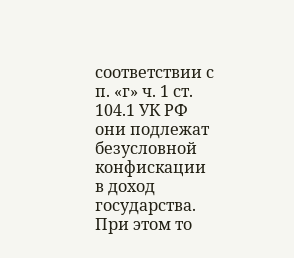соответствии с п. «г» ч. 1 ст. 104.1 УК РФ они подлежат безусловной конфискации в доход государства. При этом то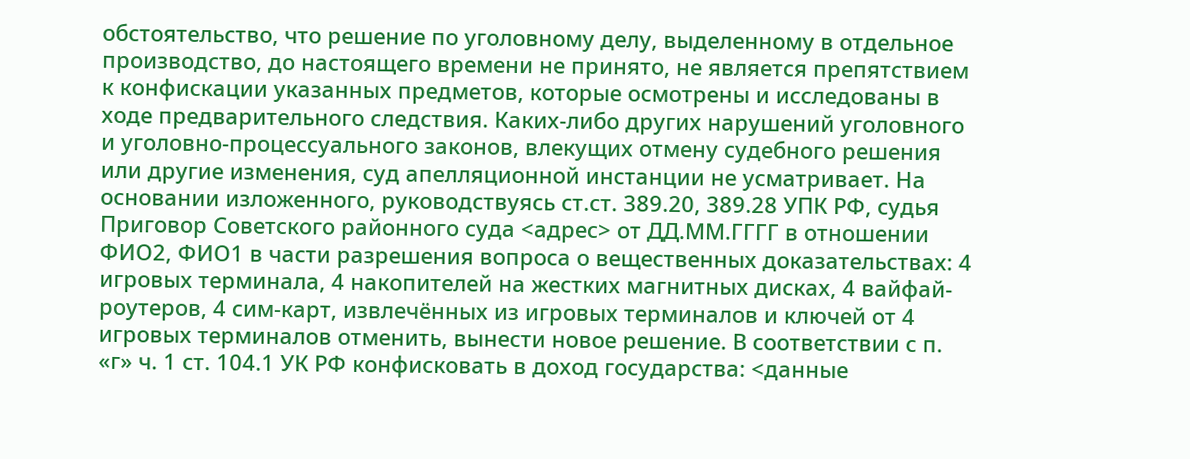обстоятельство, что решение по уголовному делу, выделенному в отдельное производство, до настоящего времени не принято, не является препятствием к конфискации указанных предметов, которые осмотрены и исследованы в ходе предварительного следствия. Каких-либо других нарушений уголовного и уголовно-процессуального законов, влекущих отмену судебного решения или другие изменения, суд апелляционной инстанции не усматривает. На основании изложенного, руководствуясь ст.ст. 389.20, 389.28 УПК РФ, судья Приговор Советского районного суда <адрес> от ДД.ММ.ГГГГ в отношении ФИО2, ФИО1 в части разрешения вопроса о вещественных доказательствах: 4 игровых терминала, 4 накопителей на жестких магнитных дисках, 4 вайфай-роутеров, 4 сим-карт, извлечённых из игровых терминалов и ключей от 4 игровых терминалов отменить, вынести новое решение. В соответствии с п. «г» ч. 1 ст. 104.1 УК РФ конфисковать в доход государства: <данные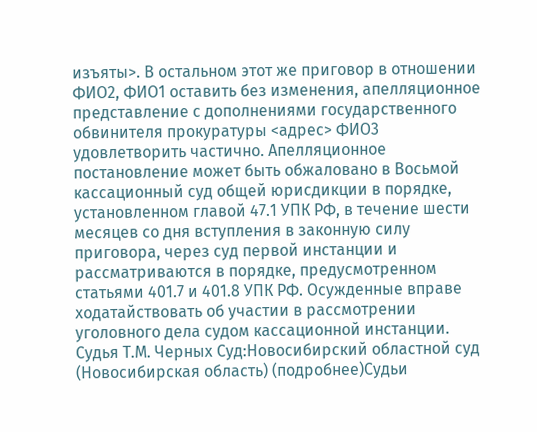изъяты>. В остальном этот же приговор в отношении ФИО2, ФИО1 оставить без изменения, апелляционное представление с дополнениями государственного обвинителя прокуратуры <адрес> ФИО3 удовлетворить частично. Апелляционное постановление может быть обжаловано в Восьмой кассационный суд общей юрисдикции в порядке, установленном главой 47.1 УПК РФ, в течение шести месяцев со дня вступления в законную силу приговора, через суд первой инстанции и рассматриваются в порядке, предусмотренном статьями 401.7 и 401.8 УПК РФ. Осужденные вправе ходатайствовать об участии в рассмотрении уголовного дела судом кассационной инстанции. Судья Т.М. Черных Суд:Новосибирский областной суд (Новосибирская область) (подробнее)Судьи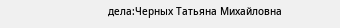дела:Черных Татьяна Михайловна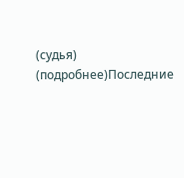(судья) (подробнее)Последние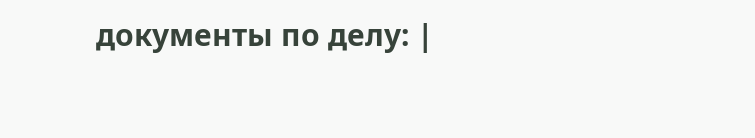документы по делу: |